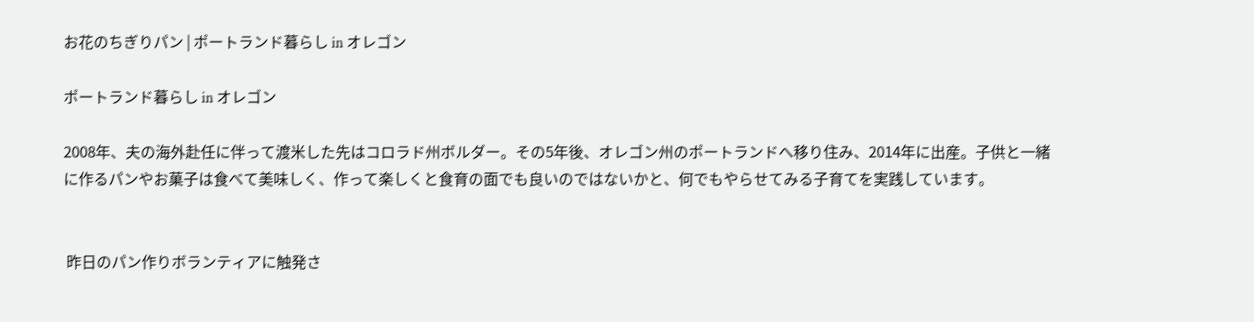お花のちぎりパン | ポートランド暮らし in オレゴン

ポートランド暮らし in オレゴン

2008年、夫の海外赴任に伴って渡米した先はコロラド州ボルダー。その5年後、オレゴン州のポートランドへ移り住み、2014年に出産。子供と一緒に作るパンやお菓子は食べて美味しく、作って楽しくと食育の面でも良いのではないかと、何でもやらせてみる子育てを実践しています。


 昨日のパン作りボランティアに触発さ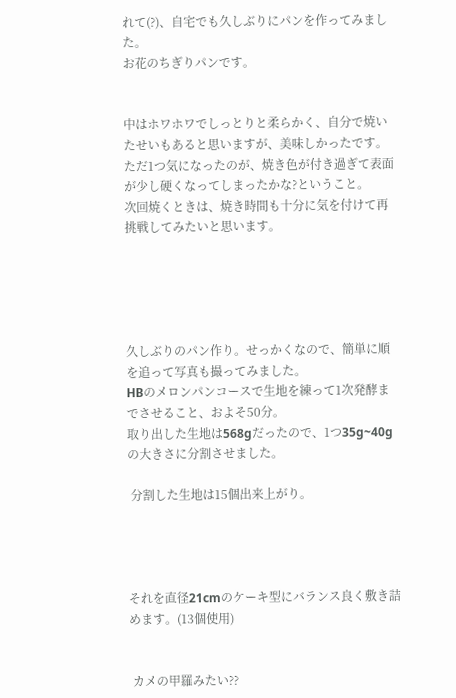れて(?)、自宅でも久しぶりにパンを作ってみました。
お花のちぎりパンです。


中はホワホワでしっとりと柔らかく、自分で焼いたせいもあると思いますが、美味しかったです。
ただ1つ気になったのが、焼き色が付き過ぎて表面が少し硬くなってしまったかな?ということ。
次回焼くときは、焼き時間も十分に気を付けて再挑戦してみたいと思います。





久しぶりのパン作り。せっかくなので、簡単に順を追って写真も撮ってみました。
HBのメロンパンコースで生地を練って1次発酵までさせること、およそ50分。
取り出した生地は568gだったので、1つ35g~40gの大きさに分割させました。

 分割した生地は15個出来上がり。




それを直径21cmのケーキ型にバランス良く敷き詰めます。(13個使用)


 カメの甲羅みたい??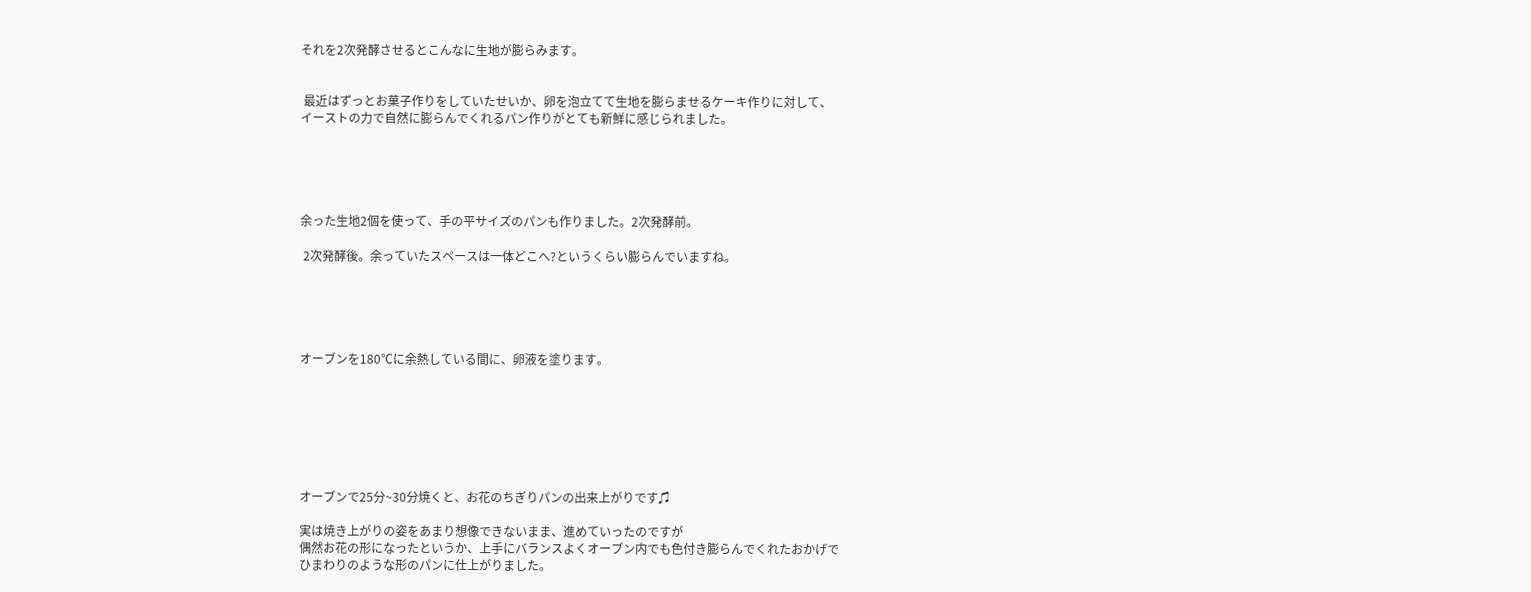それを2次発酵させるとこんなに生地が膨らみます。


 最近はずっとお菓子作りをしていたせいか、卵を泡立てて生地を膨らませるケーキ作りに対して、
イーストの力で自然に膨らんでくれるパン作りがとても新鮮に感じられました。





余った生地2個を使って、手の平サイズのパンも作りました。2次発酵前。

 2次発酵後。余っていたスペースは一体どこへ?というくらい膨らんでいますね。





オーブンを180℃に余熱している間に、卵液を塗ります。







オーブンで25分~30分焼くと、お花のちぎりパンの出来上がりです♫

実は焼き上がりの姿をあまり想像できないまま、進めていったのですが
偶然お花の形になったというか、上手にバランスよくオーブン内でも色付き膨らんでくれたおかげで
ひまわりのような形のパンに仕上がりました。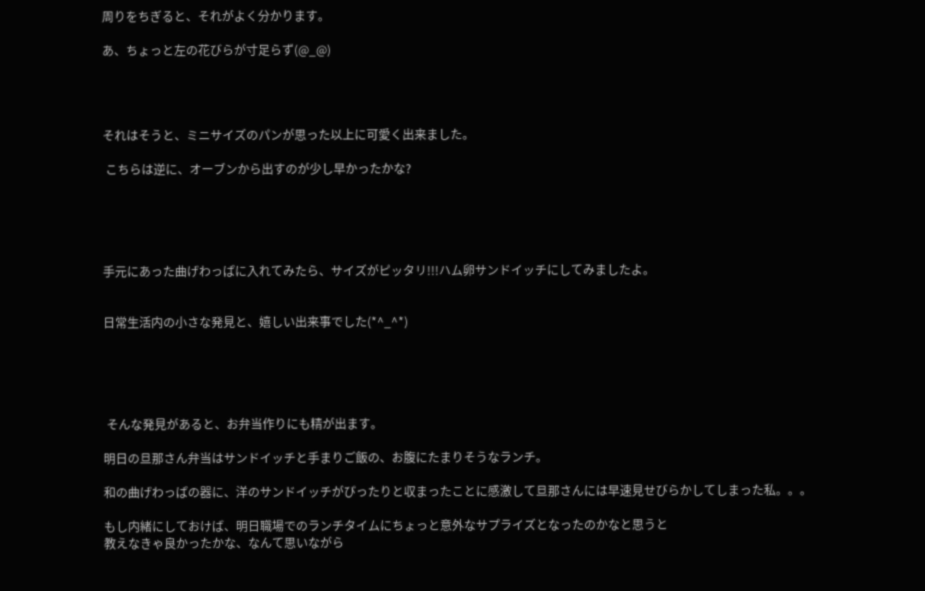周りをちぎると、それがよく分かります。

あ、ちょっと左の花びらが寸足らず(@_@)




それはそうと、ミニサイズのパンが思った以上に可愛く出来ました。

 こちらは逆に、オーブンから出すのが少し早かったかな?





手元にあった曲げわっぱに入れてみたら、サイズがピッタリ!!!ハム卵サンドイッチにしてみましたよ。


日常生活内の小さな発見と、嬉しい出来事でした(*^_^*)





 そんな発見があると、お弁当作りにも精が出ます。

明日の旦那さん弁当はサンドイッチと手まりご飯の、お腹にたまりそうなランチ。

和の曲げわっぱの器に、洋のサンドイッチがぴったりと収まったことに感激して旦那さんには早速見せびらかしてしまった私。。。

もし内緒にしておけば、明日職場でのランチタイムにちょっと意外なサプライズとなったのかなと思うと
教えなきゃ良かったかな、なんて思いながら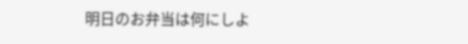明日のお弁当は何にしよ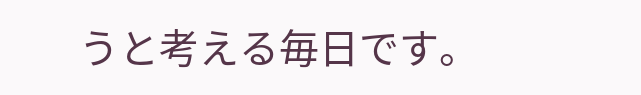うと考える毎日です。